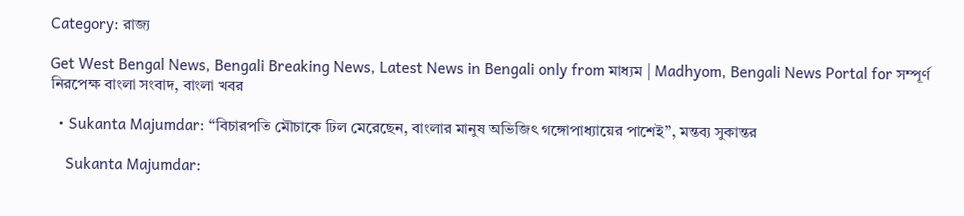Category: রাজ্য

Get West Bengal News, Bengali Breaking News, Latest News in Bengali only from মাধ্যম | Madhyom, Bengali News Portal for সম্পূর্ণ নিরপেক্ষ বাংলা সংবাদ, বাংলা খবর

  • Sukanta Majumdar: ‘‘বিচারপতি মৌচাকে ঢিল মেরেছেন, বাংলার মানুষ অভিজিৎ গঙ্গোপাধ্যায়ের পাশেই’’, মন্তব্য সুকান্তর

    Sukanta Majumdar: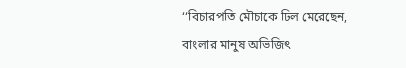‘‘বিচারপতি মৌচাকে ঢিল মেরেছেন, বাংলার মানুষ অভিজিৎ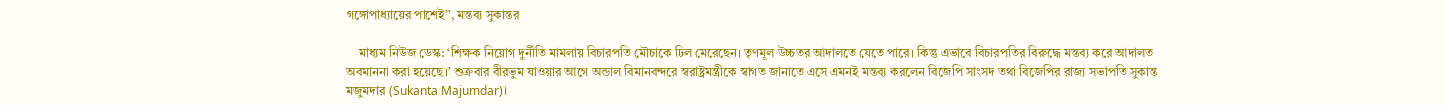গঙ্গোপাধ্যায়ের পাশেই’’, মন্তব্য সুকান্তর

    মাধ্যম নিউজ ডেস্ক: ‘শিক্ষক নিয়োগ দুর্নীতি মামলায় বিচারপতি মৌচাকে ঢিল মেরেছেন। তৃণমূল উচ্চতর আদালতে যেতে পারে। কিন্তু এভাবে বিচারপতির বিরুদ্ধে মন্তব্য করে আদালত অবমাননা করা হয়েছে।’ শুক্রবার বীরভুম যাওয়ার আগে অন্ডাল বিমানবন্দরে স্বরাষ্ট্রমন্ত্রীকে স্বাগত জানাতে এসে এমনই মন্তব্য করলেন বিজেপি সাংসদ তথা বিজেপির রাজ্য সভাপতি সুকান্ত মজুমদার (Sukanta Majumdar)।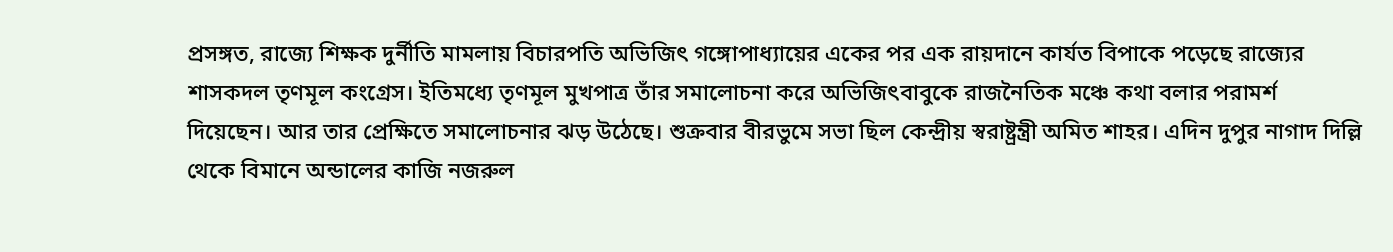প্রসঙ্গত, রাজ্যে শিক্ষক দুর্নীতি মামলায় বিচারপতি অভিজিৎ গঙ্গোপাধ্যায়ের একের পর এক রায়দানে কার্যত বিপাকে পড়েছে রাজ্যের শাসকদল তৃণমূল কংগ্রেস। ইতিমধ্যে তৃণমূল মুখপাত্র তাঁর সমালোচনা করে অভিজিৎবাবুকে রাজনৈতিক মঞ্চে কথা বলার পরামর্শ দিয়েছেন। আর তার প্রেক্ষিতে সমালোচনার ঝড় উঠেছে। শুক্রবার বীরভুমে সভা ছিল কেন্দ্রীয় স্বরাষ্ট্রন্ত্রী অমিত শাহর। এদিন দুপুর নাগাদ দিল্লি থেকে বিমানে অন্ডালের কাজি নজরুল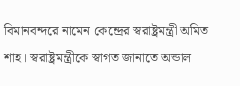বিমানবন্দরে নামেন কেন্দ্রের স্বরাষ্ট্রমন্ত্রী অমিত শাহ। স্বরাষ্ট্রমন্ত্রীকে স্বাগত জানাতে অন্ডাল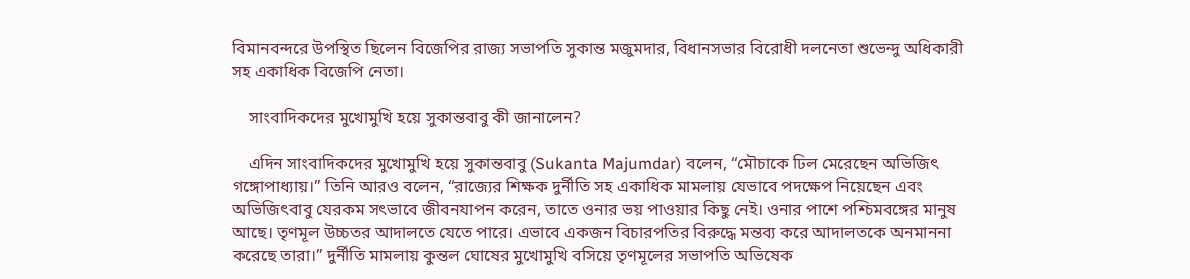বিমানবন্দরে উপস্থিত ছিলেন বিজেপির রাজ্য সভাপতি সুকান্ত মজুমদার, বিধানসভার বিরোধী দলনেতা শুভেন্দু অধিকারী সহ একাধিক বিজেপি নেতা।

    সাংবাদিকদের মুখোমুখি হয়ে সুকান্তবাবু কী জানালেন?

    এদিন সাংবাদিকদের মুখোমুখি হয়ে সুকান্তবাবু (Sukanta Majumdar) বলেন, “মৌচাকে ঢিল মেরেছেন অভিজিৎ গঙ্গোপাধ্যায়।” তিনি আরও বলেন, “রাজ্যের শিক্ষক দুর্নীতি সহ একাধিক মামলায় যেভাবে পদক্ষেপ নিয়েছেন এবং অভিজিৎবাবু যেরকম সৎভাবে জীবনযাপন করেন, তাতে ওনার ভয় পাওয়ার কিছু নেই। ওনার পাশে পশ্চিমবঙ্গের মানুষ আছে। তৃণমূল উচ্চতর আদালতে যেতে পারে। এভাবে একজন বিচারপতির বিরুদ্ধে মন্তব্য করে আদালতকে অনমাননা করেছে তারা।” দুর্নীতি মামলায় কুন্তল ঘোষের মুখোমুখি বসিয়ে তৃণমূলের সভাপতি অভিষেক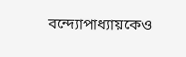বন্দ্যোপাধ্যায়কেও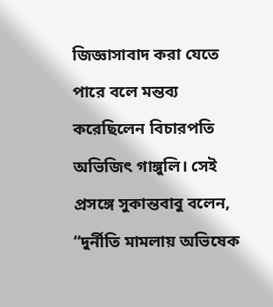জিজ্ঞাসাবাদ করা যেতে পারে বলে মন্তব্য করেছিলেন বিচারপতি অভিজিৎ গাঙ্গুলি। সেই প্রসঙ্গে সুকান্তবাবু বলেন, “দুর্নীতি মামলায় অভিষেক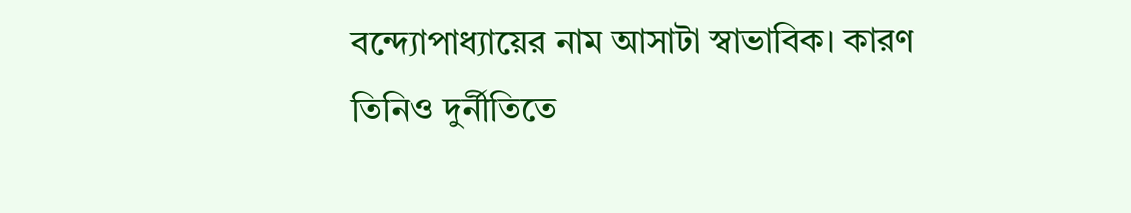বন্দ্যোপাধ্যায়ের নাম আসাটা স্বাভাবিক। কারণ তিনিও দুর্নীতিতে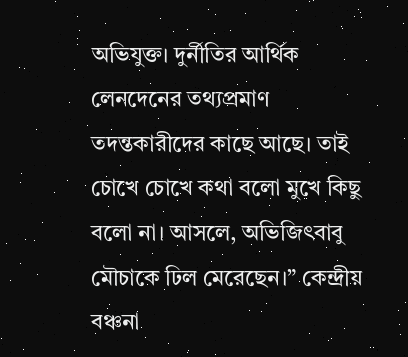অভিযুক্ত। দুর্নীতির আর্থিক লেনদেনের তথ্যপ্রমাণ তদন্তকারীদের কাছে আছে। তাই চোখে চোখে কথা বলো মুখে কিছু বলো না। আসলে, অভিজিৎবাবু মৌচাকে ঢিল মেরেছেন।” কেন্দ্রীয় বঞ্চনা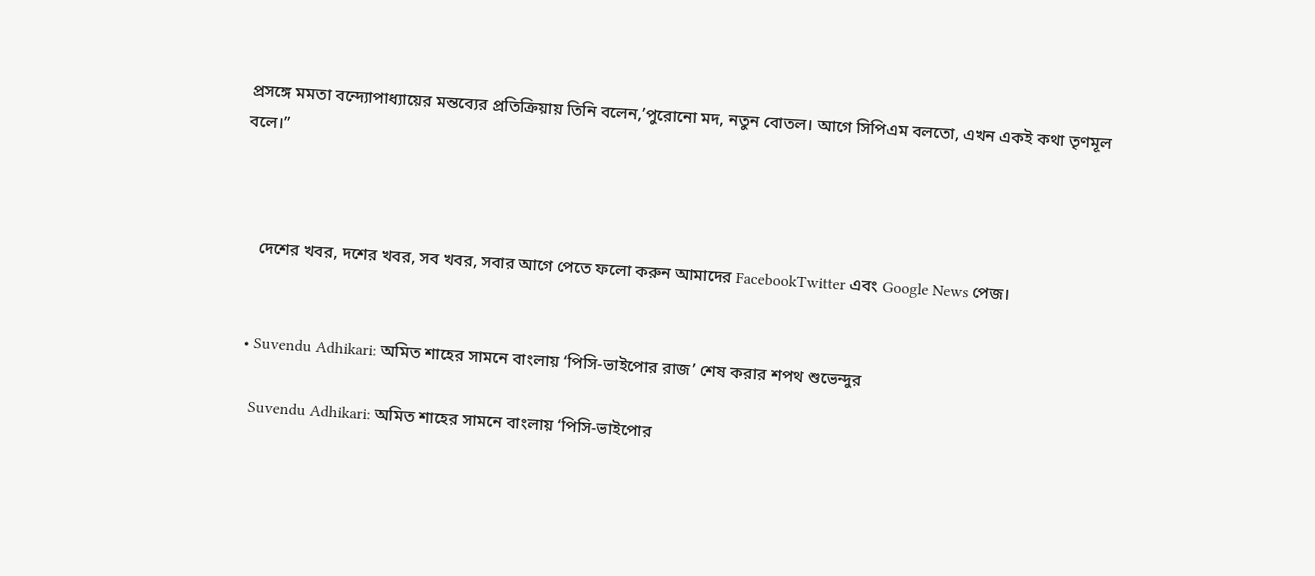প্রসঙ্গে মমতা বন্দ্যোপাধ্যায়ের মন্তব্যের প্রতিক্রিয়ায় তিনি বলেন,’পুরোনো মদ, নতুন বোতল। আগে সিপিএম বলতো, এখন একই কথা তৃণমূল বলে।”



    দেশের খবর, দশের খবর, সব খবর, সবার আগে পেতে ফলো করুন আমাদের FacebookTwitter এবং Google News পেজ।


  • Suvendu Adhikari: অমিত শাহের সামনে বাংলায় ‘পিসি-ভাইপোর রাজ’ শেষ করার শপথ শুভেন্দুর

    Suvendu Adhikari: অমিত শাহের সামনে বাংলায় ‘পিসি-ভাইপোর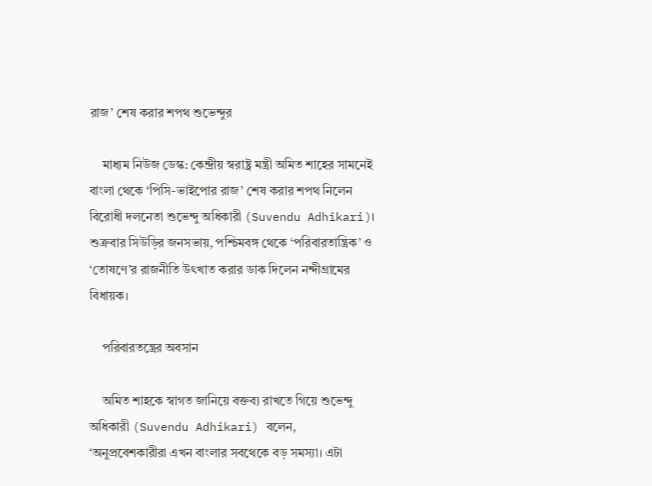রাজ’ শেষ করার শপথ শুভেন্দুর

    মাধ্যম নিউজ ডেস্ক: কেন্দ্রীয় স্বরাষ্ট্র মন্ত্রী অমিত শাহের সামনেই বাংলা থেকে ‘পিসি-ভাইপোর রাজ’ শেষ করার শপথ নিলেন বিরোধী দলনেতা শুভেন্দু অধিকারী (Suvendu Adhikari)। শুক্রবার সিউড়ির জনসভায়, পশ্চিমবঙ্গ থেকে ‘পরিবারতান্ত্রিক’ ও ‘তোষণে’র রাজনীতি উৎখাত করার ডাক দিলেন নন্দীগ্রামের বিধায়ক।

    পরিবারতন্ত্রের অবসান

    অমিত শাহকে স্বাগত জানিয়ে বক্তব্য রাখতে গিয়ে শুভেন্দু অধিকারী (Suvendu Adhikari) বলেন, ‘অনুপ্রবেশকারীরা এখন বাংলার সবথেকে বড় সমস্যা। এটা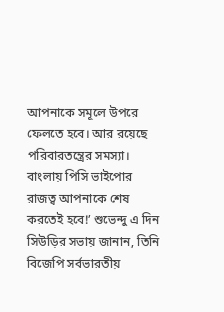আপনাকে সমূলে উপরে ফেলতে হবে। আর রয়েছে পরিবারতন্ত্রের সমস্যা। বাংলায় পিসি ভাইপোর রাজত্ব আপনাকে শেষ করতেই হবে!’ শুভেন্দু এ দিন সিউড়ির সভায় জানান, তিনি বিজেপি সর্বভারতীয়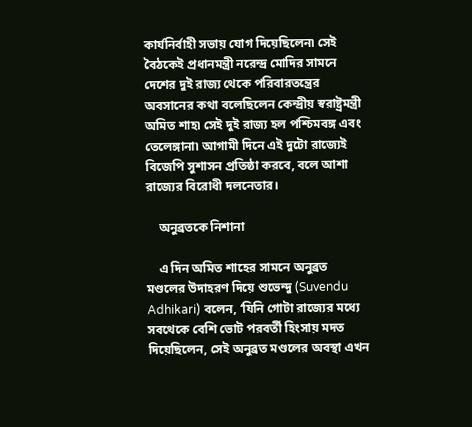কার্যনির্বাহী সভায় যোগ দিয়েছিলেন৷ সেই বৈঠকেই প্রধানমন্ত্রী নরেন্দ্র মোদির সামনে দেশের দুই রাজ্য থেকে পরিবারতন্ত্রের অবসানের কথা বলেছিলেন কেন্দ্রীয় স্বরাষ্ট্রমন্ত্রী অমিত শাহ৷ সেই দুই রাজ্য হল পশ্চিমবঙ্গ এবং তেলেঙ্গানা৷ আগামী দিনে এই দুটো রাজ্যেই বিজেপি সুশাসন প্রতিষ্ঠা করবে, বলে আশা রাজ্যের বিরোধী দলনেতার।

    অনুব্রতকে নিশানা

    এ দিন অমিত শাহের সামনে অনুব্রত মণ্ডলের উদাহরণ দিয়ে শুভেন্দু (Suvendu Adhikari) বলেন, ‘যিনি গোটা রাজ্যের মধ্যে সবথেকে বেশি ভোট পরবর্তী হিংসায় মদত দিয়েছিলেন, সেই অনুব্রত মণ্ডলের অবস্থা এখন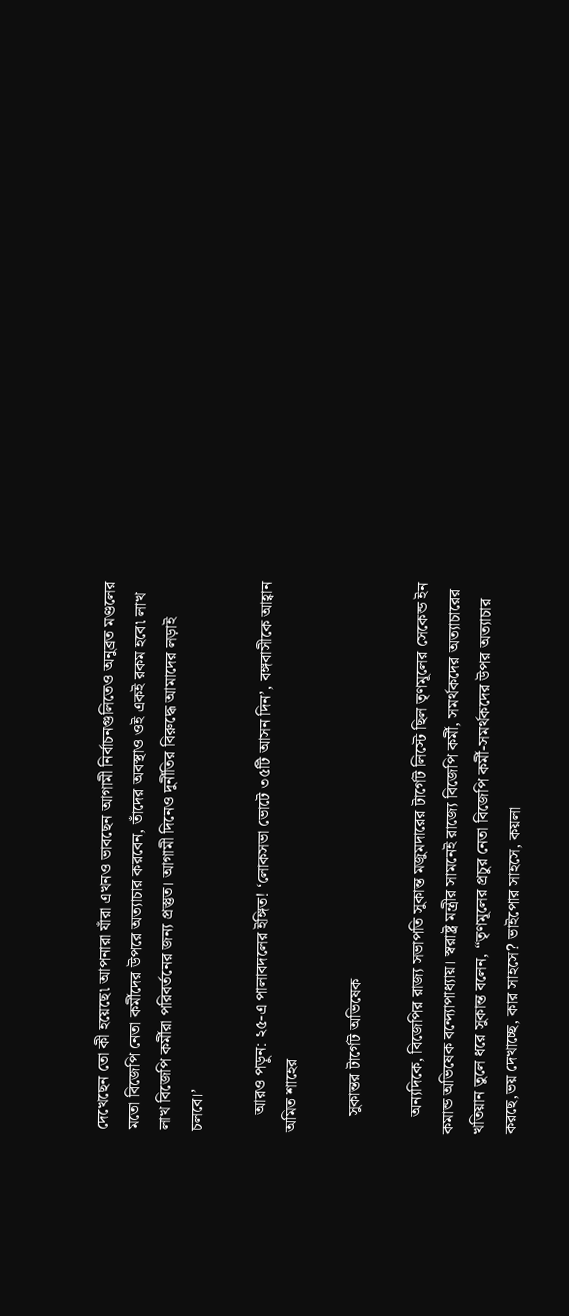দেখেছেন তো কী হয়েছে৷ আপনারা যাঁরা এখনও ভাবছেন আগামী নির্বাচনগুলিতেও অনুব্রত মণ্ডলের মতো বিজেপি নেতা কর্মীদের উপরে অত্যাচার করবেন, তাঁদের অবস্থাও ওই একই রকম হবে৷ লাখ লাখ বিজেপি কর্মীরা পরিবর্তনের জন্য প্রস্তুত। আগামী দিনেও দুর্নীতির বিরুদ্ধে আমাদের লড়াই চলবে।’

    আরও পড়ুন: ২৫-এ পালাবদলের ইঙ্গিত! ‘লোকসভা ভোটে ৩৫টি আসন দিন’, বঙ্গবাসীকে আহ্বান অমিত শাহের

    সুকান্তর টার্গেট অভিষেক

    অন্যদিকে, বিজেপির রাজ্য সভাপতি সুকান্ত মজুমদারের টার্গেট লিস্টে ছিল তৃণমূলের সেকেন্ড ইন কমান্ড অভিষেক বন্দ্যোপাধ্যায়। স্বরাষ্ট্র মন্ত্রীর সামনেই রাজ্যে বিজেপি কর্মী, সমর্থকদের অত্যাচারের খতিয়ান তুলে ধরে সুকান্ত বলেন, “তৃণমূলের প্রচুর নেতা বিজেপি কর্মী-সমর্থকদের উপর অত্যাচার করছে,ভয় দেখাচ্ছে, কার সাহসে? ভাইপোর সাহসে, কয়লা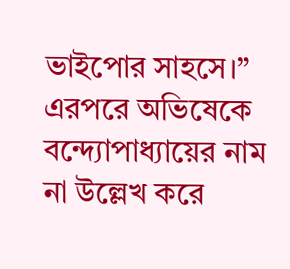ভাইপোর সাহসে।” এরপরে অভিষেকে বন্দ্যোপাধ্যায়ের নাম না উল্লেখ করে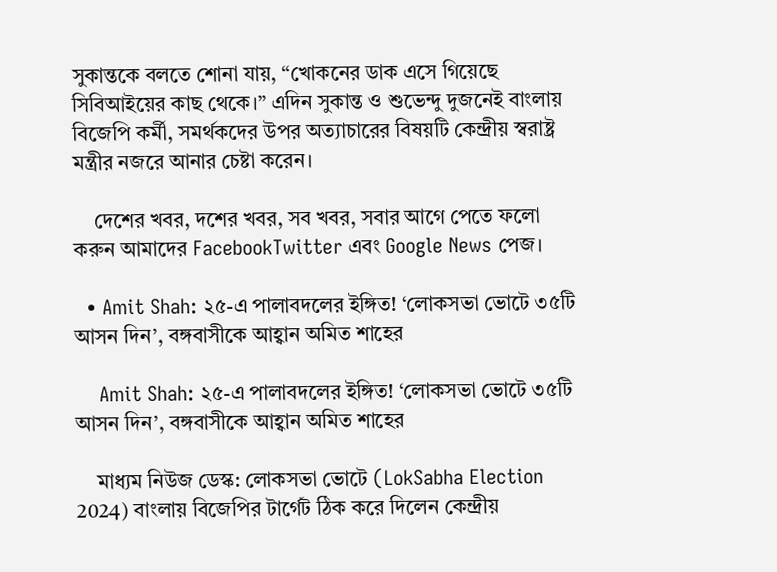সুকান্তকে বলতে শোনা যায়, “খোকনের ডাক এসে গিয়েছে সিবিআইয়ের কাছ থেকে।” এদিন সুকান্ত ও শুভেন্দু দুজনেই বাংলায় বিজেপি কর্মী, সমর্থকদের উপর অত্যাচারের বিষয়টি কেন্দ্রীয় স্বরাষ্ট্র মন্ত্রীর নজরে আনার চেষ্টা করেন।

    দেশের খবর, দশের খবর, সব খবর, সবার আগে পেতে ফলো করুন আমাদের FacebookTwitter এবং Google News পেজ।

  • Amit Shah: ২৫-এ পালাবদলের ইঙ্গিত! ‘লোকসভা ভোটে ৩৫টি আসন দিন’, বঙ্গবাসীকে আহ্বান অমিত শাহের

    Amit Shah: ২৫-এ পালাবদলের ইঙ্গিত! ‘লোকসভা ভোটে ৩৫টি আসন দিন’, বঙ্গবাসীকে আহ্বান অমিত শাহের

    মাধ্যম নিউজ ডেস্ক: লোকসভা ভোটে (LokSabha Election 2024) বাংলায় বিজেপির টার্গেট ঠিক করে দিলেন কেন্দ্রীয়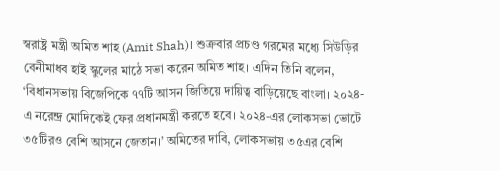স্বরাষ্ট্র মন্ত্রী অমিত শাহ (Amit Shah)। শুক্রবার প্রচণ্ড গরমের মধ্যে সিউড়ির বেনীমাধব হাই স্কুলের মাঠে সভা করেন অমিত শাহ। এদিন তিনি বলেন, ‘বিধানসভায় বিজেপিকে ৭৭টি আসন জিতিয়ে দায়িত্ব বাড়িয়েছে বাংলা। ২০২৪-এ নরেন্দ্র মোদিকেই ফের প্রধানমন্ত্রী করতে হবে। ২০২৪-এর লোকসভা ভোটে ৩৫টিরও বেশি আসনে জেতান।’ অমিতের দাবি, লোকসভায় ৩৫এর বেশি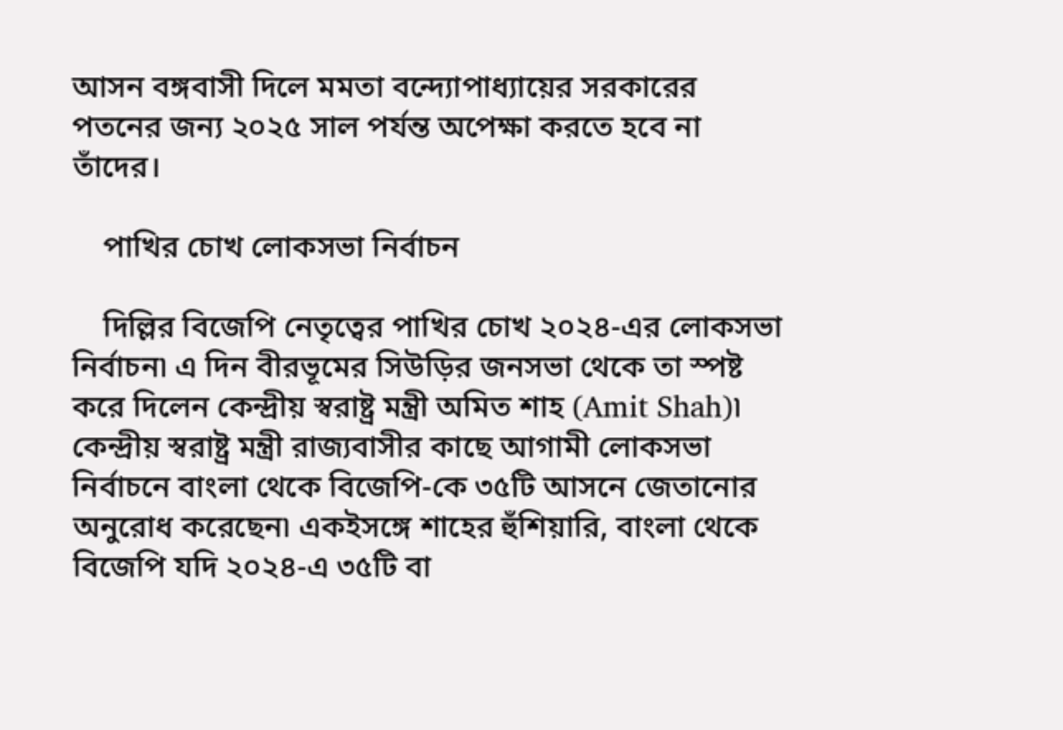আসন বঙ্গবাসী দিলে মমতা বন্দ্যোপাধ্যায়ের সরকারের পতনের জন্য ২০২৫ সাল পর্যন্ত অপেক্ষা করতে হবে না তাঁদের।

    পাখির চোখ লোকসভা নির্বাচন

    দিল্লির বিজেপি নেতৃত্বের পাখির চোখ ২০২৪-এর লোকসভা নির্বাচন৷ এ দিন বীরভূমের সিউড়ির জনসভা থেকে তা স্পষ্ট করে দিলেন কেন্দ্রীয় স্বরাষ্ট্র মন্ত্রী অমিত শাহ (Amit Shah)৷ কেন্দ্রীয় স্বরাষ্ট্র মন্ত্রী রাজ্যবাসীর কাছে আগামী লোকসভা নির্বাচনে বাংলা থেকে বিজেপি-কে ৩৫টি আসনে জেতানোর অনুরোধ করেছেন৷ একইসঙ্গে শাহের হুঁশিয়ারি, বাংলা থেকে বিজেপি যদি ২০২৪-এ ৩৫টি বা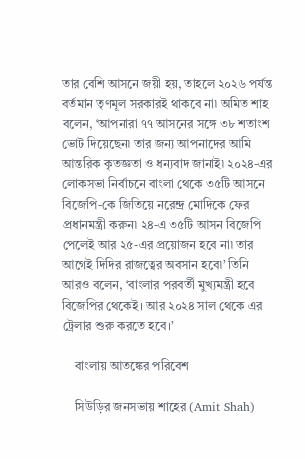তার বেশি আসনে জয়ী হয়, তাহলে ২০২৬ পর্যন্ত বর্তমান তৃণমূল সরকারই থাকবে না৷ অমিত শাহ বলেন, ‘আপনারা ৭৭ আসনের সঙ্গে ৩৮ শতাংশ ভোট দিয়েছেন৷ তার জন্য আপনাদের আমি আন্তরিক কৃতজ্ঞতা ও ধন্যবাদ জানাই৷ ২০২৪-এর লোকসভা নির্বাচনে বাংলা থেকে ৩৫টি আসনে বিজেপি-কে জিতিয়ে নরেন্দ্র মোদিকে ফের প্রধানমন্ত্রী করুন৷ ২৪-এ ৩৫টি আসন বিজেপি পেলেই আর ২৫-এর প্রয়োজন হবে না৷ তার আগেই দিদির রাজত্বের অবসান হবে৷’ তিনি আরও বলেন, ‘বাংলার পরবর্তী মুখ্যমন্ত্রী হবে বিজেপির থেকেই। আর ২০২৪ সাল থেকে এর ট্রেলার শুরু করতে হবে।’

    বাংলায় আতঙ্কের পরিবেশ

    সিউড়ির জনসভায় শাহের (Amit Shah)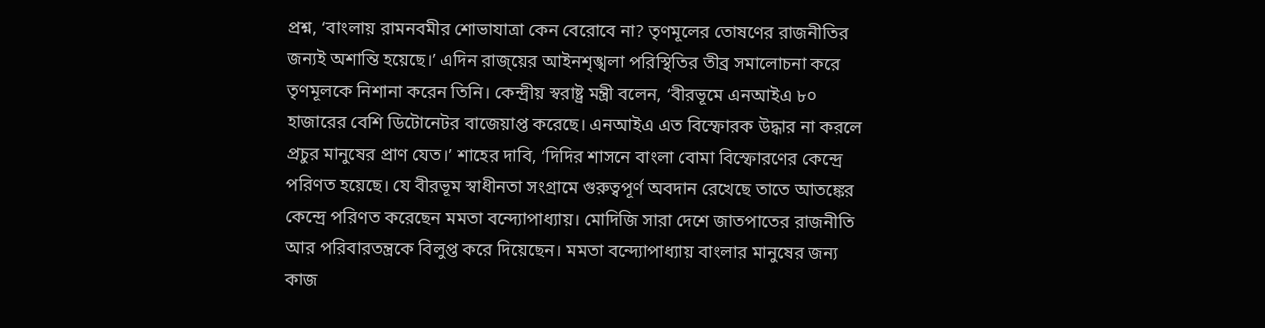প্রশ্ন, ‘বাংলায় রামনবমীর শোভাযাত্রা কেন বেরোবে না? তৃণমূলের তোষণের রাজনীতির জন্যই অশান্তি হয়েছে।’ এদিন রাজ্য়ের আইনশৃঙ্খলা পরিস্থিতির তীব্র সমালোচনা করে তৃণমূলকে নিশানা করেন তিনি। কেন্দ্রীয় স্বরাষ্ট্র মন্ত্রী বলেন, ‘বীরভূমে এনআইএ ৮০ হাজারের বেশি ডিটোনেটর বাজেয়াপ্ত করেছে। এনআইএ এত বিস্ফোরক উদ্ধার না করলে প্রচুর মানুষের প্রাণ যেত।’ শাহের দাবি, ‘দিদির শাসনে বাংলা বোমা বিস্ফোরণের কেন্দ্রে পরিণত হয়েছে। যে বীরভূম স্বাধীনতা সংগ্রামে গুরুত্বপূর্ণ অবদান রেখেছে তাতে আতঙ্কের কেন্দ্রে পরিণত করেছেন মমতা বন্দ্যোপাধ্যায়। মোদিজি সারা দেশে জাতপাতের রাজনীতি আর পরিবারতন্ত্রকে বিলুপ্ত করে দিয়েছেন। মমতা বন্দ্যোপাধ্যায় বাংলার মানুষের জন্য কাজ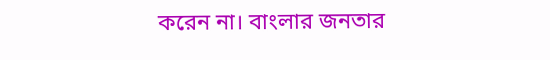করেন না। বাংলার জনতার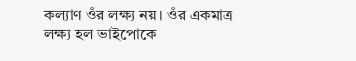কল্যাণ ওঁর লক্ষ্য নয়। ওঁর একমাত্র লক্ষ্য হল ভাইপোকে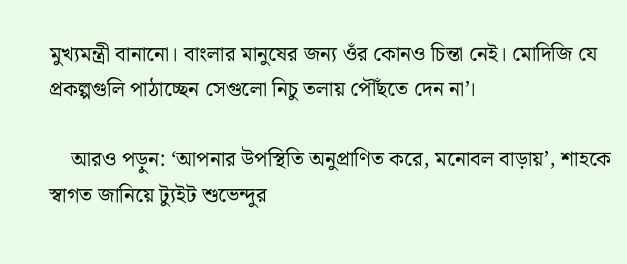মুখ্যমন্ত্রী বানানো। বাংলার মানুষের জন্য ওঁর কোনও চিন্তা নেই। মোদিজি যে প্রকল্পগুলি পাঠাচ্ছেন সেগুলো নিচু তলায় পৌঁছতে দেন না’।

    আরও পড়ুন: ‘আপনার উপস্থিতি অনুপ্রাণিত করে, মনোবল বাড়ায়’, শাহকে স্বাগত জানিয়ে ট্যুইট শুভেন্দুর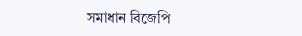সমাধান বিজেপি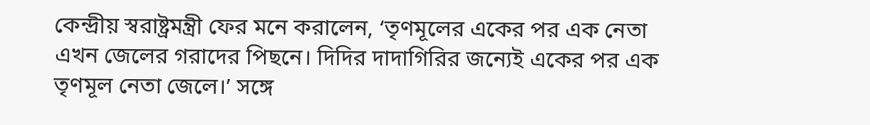কেন্দ্রীয় স্বরাষ্ট্রমন্ত্রী ফের মনে করালেন, ‘তৃণমূলের একের পর এক নেতা এখন জেলের গরাদের পিছনে। দিদির দাদাগিরির জন্যেই একের পর এক তৃণমূল নেতা জেলে।’ সঙ্গে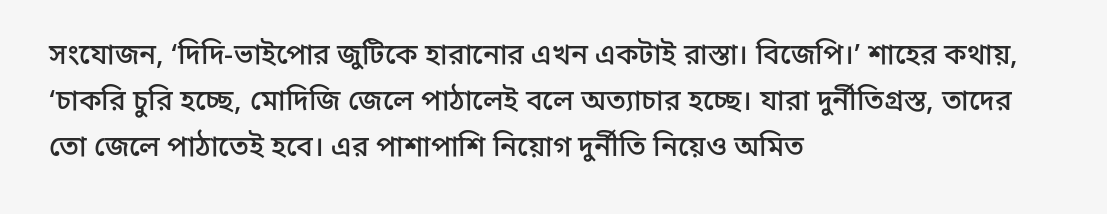সংযোজন, ‘দিদি-ভাইপোর জুটিকে হারানোর এখন একটাই রাস্তা। বিজেপি।’ শাহের কথায়, ‘চাকরি চুরি হচ্ছে, মোদিজি জেলে পাঠালেই বলে অত্যাচার হচ্ছে। যারা দুর্নীতিগ্রস্ত, তাদের তো জেলে পাঠাতেই হবে। এর পাশাপাশি নিয়োগ দুর্নীতি নিয়েও অমিত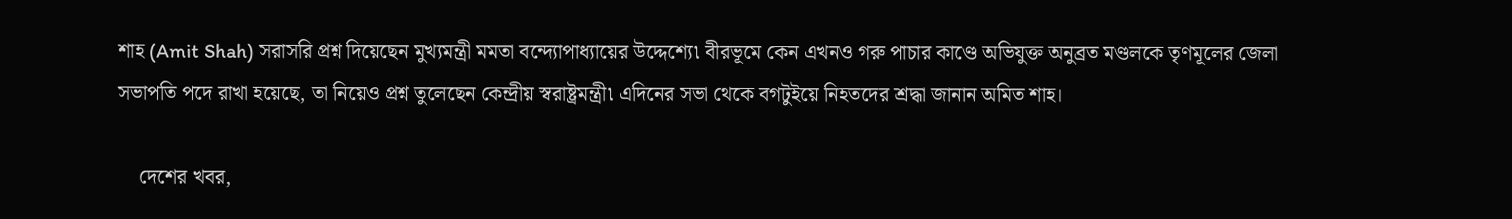শাহ (Amit Shah) সরাসরি প্রশ্ন দিয়েছেন মুখ্যমন্ত্রী মমতা বন্দ্যোপাধ্যায়ের উদ্দেশ্যে৷ বীরভূমে কেন এখনও গরু পাচার কাণ্ডে অভিযুক্ত অনুব্রত মণ্ডলকে তৃণমূলের জেলা সভাপতি পদে রাখা হয়েছে, তা নিয়েও প্রশ্ন তুলেছেন কেন্দ্রীয় স্বরাষ্ট্রমন্ত্রী৷ এদিনের সভা থেকে বগটুইয়ে নিহতদের শ্রদ্ধা জানান অমিত শাহ।

    দেশের খবর,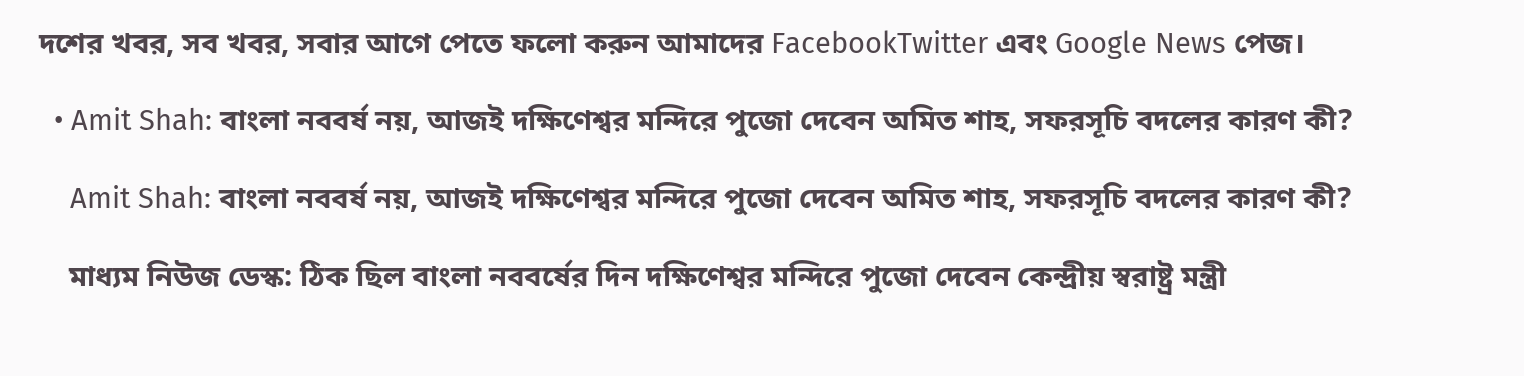দশের খবর, সব খবর, সবার আগে পেতে ফলো করুন আমাদের FacebookTwitter এবং Google News পেজ।

  • Amit Shah: বাংলা নববর্ষ নয়, আজই দক্ষিণেশ্বর মন্দিরে পুজো দেবেন অমিত শাহ, সফরসূচি বদলের কারণ কী?

    Amit Shah: বাংলা নববর্ষ নয়, আজই দক্ষিণেশ্বর মন্দিরে পুজো দেবেন অমিত শাহ, সফরসূচি বদলের কারণ কী?

    মাধ্যম নিউজ ডেস্ক: ঠিক ছিল বাংলা নববর্ষের দিন দক্ষিণেশ্বর মন্দিরে পুজো দেবেন কেন্দ্রীয় স্বরাষ্ট্র মন্ত্রী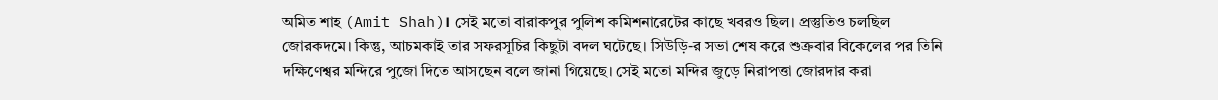অমিত শাহ (Amit Shah)। সেই মতো বারাকপুর পুলিশ কমিশনারেটের কাছে খবরও ছিল। প্রস্তুতিও চলছিল জোরকদমে। কিন্তু, আচমকাই তার সফরসূচির কিছুটা বদল ঘটেছে। সিউড়ি-র সভা শেষ করে শুক্রবার বিকেলের পর তিনি দক্ষিণেশ্বর মন্দিরে পুজো দিতে আসছেন বলে জানা গিয়েছে। সেই মতো মন্দির জুড়ে নিরাপত্তা জোরদার করা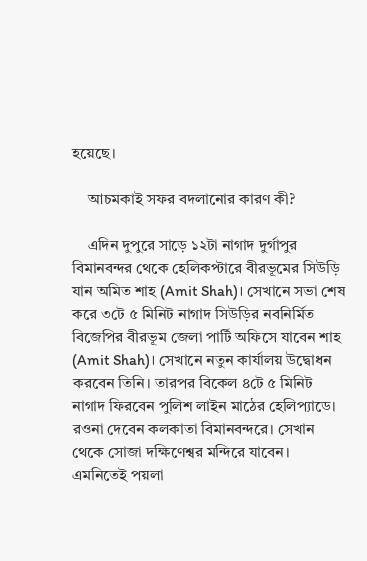হয়েছে।

    আচমকাই সফর বদলানোর কারণ কী?

    এদিন দুপুরে সাড়ে ১২টা নাগাদ দুর্গাপুর বিমানবন্দর থেকে হেলিকপ্টারে বীরভূমের সিউড়ি যান অমিত শাহ (Amit Shah)। সেখানে সভা শেষ করে ৩টে ৫ মিনিট নাগাদ সিউড়ির নবনির্মিত বিজেপির বীরভূম জেলা পার্টি অফিসে যাবেন শাহ (Amit Shah)। সেখানে নতুন কার্যালয় উদ্বোধন করবেন তিনি। তারপর বিকেল ৪টে ৫ মিনিট নাগাদ ফিরবেন পুলিশ লাইন মাঠের হেলিপ্যাডে। রওনা দেবেন কলকাতা বিমানবন্দরে। সেখান থেকে সোজা দক্ষিণেশ্বর মন্দিরে যাবেন। এমনিতেই পয়লা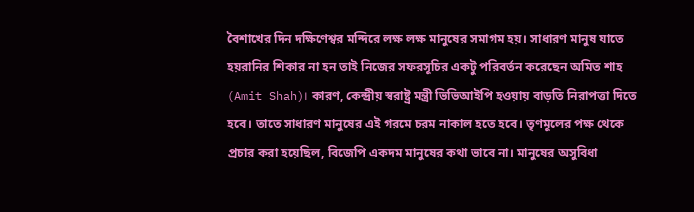বৈশাখের দিন দক্ষিণেশ্বর মন্দিরে লক্ষ লক্ষ মানুষের সমাগম হয়। সাধারণ মানুষ যাতে হয়রানির শিকার না হন তাই নিজের সফরসূচির একটু পরিবর্তন করেছেন অমিত শাহ (Amit Shah)। কারণ, কেন্দ্রীয় স্বরাষ্ট্র মন্ত্রী ভিভিআইপি হওয়ায় বাড়তি নিরাপত্তা দিতে হবে। তাতে সাধারণ মানুষের এই গরমে চরম নাকাল হতে হবে। তৃণমূলের পক্ষ থেকে প্রচার করা হয়েছিল, বিজেপি একদম মানুষের কথা ভাবে না। মানুষের অসুবিধা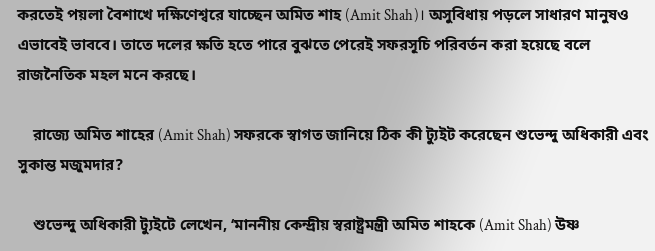করতেই পয়লা বৈশাখে দক্ষিণেশ্বরে যাচ্ছেন অমিত শাহ (Amit Shah)। অসুবিধায় পড়লে সাধারণ মানুষও এভাবেই ভাববে। তাতে দলের ক্ষতি হতে পারে বুঝতে পেরেই সফরসূচি পরিবর্তন করা হয়েছে বলে রাজনৈতিক মহল মনে করছে।

    রাজ্যে অমিত শাহের (Amit Shah) সফরকে স্বাগত জানিয়ে ঠিক কী ট্যুইট করেছেন শুভেন্দু অধিকারী এবং সুকান্ত মজুমদার?

    শুভেন্দু অধিকারী ট্যুইটে লেখেন, ‘মাননীয় কেন্দ্রীয় স্বরাষ্ট্রমন্ত্রী অমিত শাহকে (Amit Shah) উষ্ণ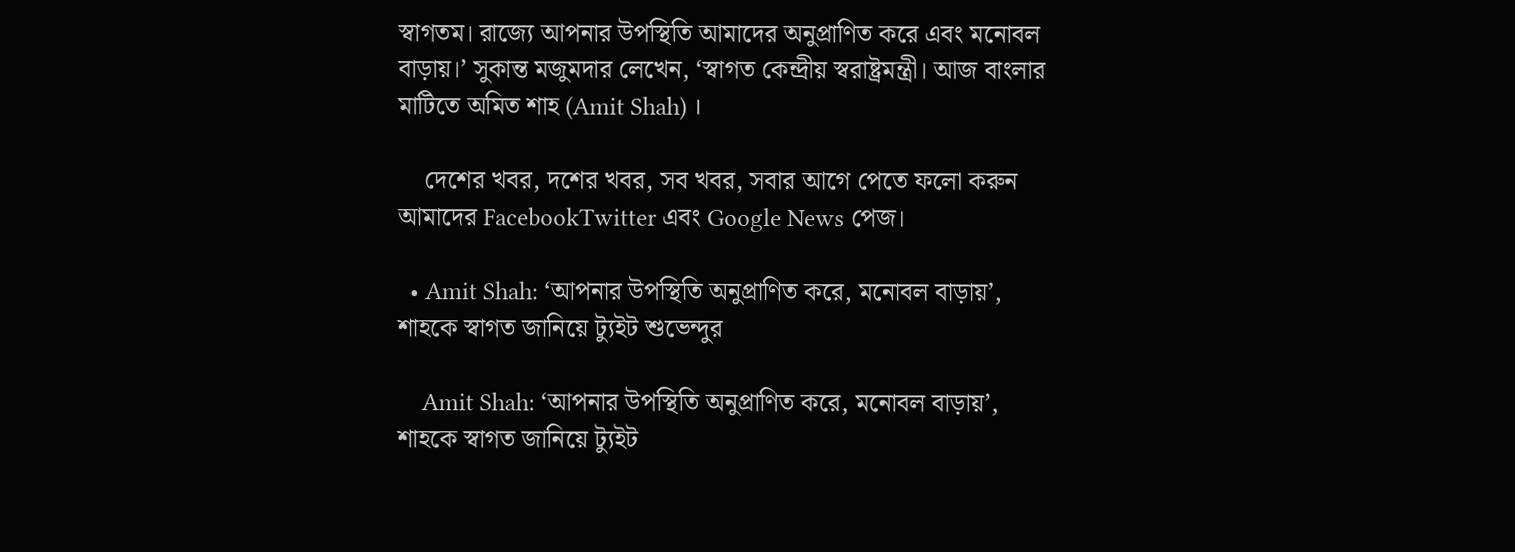স্বাগতম। রাজ্যে আপনার উপস্থিতি আমাদের অনুপ্রাণিত করে এবং মনোবল বাড়ায়।’ সুকান্ত মজুমদার লেখেন, ‘স্বাগত কেন্দ্রীয় স্বরাষ্ট্রমন্ত্রী। আজ বাংলার মাটিতে অমিত শাহ (Amit Shah) ।

    দেশের খবর, দশের খবর, সব খবর, সবার আগে পেতে ফলো করুন আমাদের FacebookTwitter এবং Google News পেজ।

  • Amit Shah: ‘আপনার উপস্থিতি অনুপ্রাণিত করে, মনোবল বাড়ায়’, শাহকে স্বাগত জানিয়ে ট্যুইট শুভেন্দুর

    Amit Shah: ‘আপনার উপস্থিতি অনুপ্রাণিত করে, মনোবল বাড়ায়’, শাহকে স্বাগত জানিয়ে ট্যুইট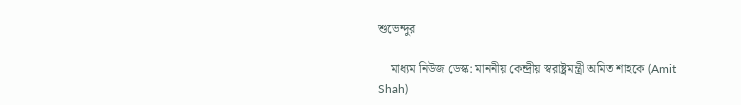শুভেন্দুর

    মাধ্যম নিউজ ডেস্ক: মাননীয় কেন্দ্রীয় স্বরাষ্ট্রমন্ত্রী অমিত শাহকে (Amit Shah)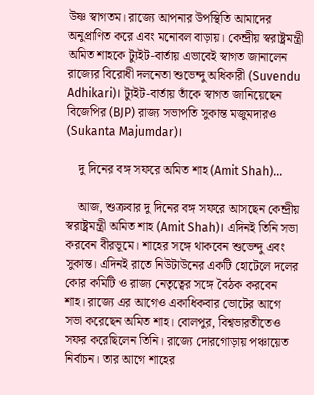উষ্ণ স্বাগতম। রাজ্যে আপনার উপস্থিতি আমাদের অনুপ্রাণিত করে এবং মনোবল বাড়ায়। কেন্দ্রীয় স্বরাষ্ট্রমন্ত্রী অমিত শাহকে ট্যুইট-বার্তায় এভাবেই স্বাগত জানালেন রাজ্যের বিরোধী দলনেতা শুভেন্দু অধিকারী (Suvendu Adhikari)। ট্যুইট-বার্তায় তাঁকে স্বাগত জানিয়েছেন বিজেপির (BJP) রাজ্য সভাপতি সুকান্ত মজুমদারও (Sukanta Majumdar)।

    দু দিনের বঙ্গ সফরে অমিত শাহ (Amit Shah)…

    আজ, শুক্রবার দু দিনের বঙ্গ সফরে আসছেন কেন্দ্রীয় স্বরাষ্ট্রমন্ত্রী অমিত শাহ (Amit Shah)। এদিনই তিনি সভা করবেন বীরভূমে। শাহের সঙ্গে থাকবেন শুভেন্দু এবং সুকান্ত। এদিনই রাতে নিউটাউনের একটি হোটেলে দলের কোর কমিটি ও রাজ্য নেতৃত্বের সঙ্গে বৈঠক করবেন শাহ। রাজ্যে এর আগেও একাধিকবার ভোটের আগে সভা করেছেন অমিত শাহ। বোলপুর, বিশ্বভারতীতেও সফর করেছিলেন তিনি। রাজ্যে দোরগোড়ায় পঞ্চায়েত নির্বাচন। তার আগে শাহের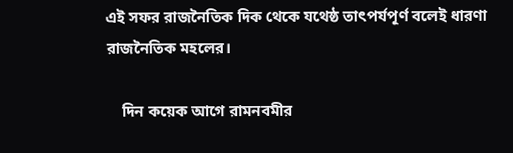এই সফর রাজনৈতিক দিক থেকে যথেষ্ঠ তাৎপর্যপূর্ণ বলেই ধারণা রাজনৈতিক মহলের।

    দিন কয়েক আগে রামনবমীর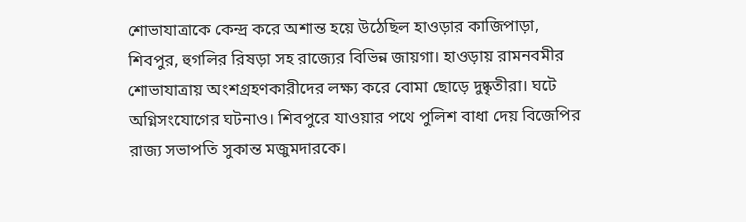শোভাযাত্রাকে কেন্দ্র করে অশান্ত হয়ে উঠেছিল হাওড়ার কাজিপাড়া, শিবপুর, হুগলির রিষড়া সহ রাজ্যের বিভিন্ন জায়গা। হাওড়ায় রামনবমীর শোভাযাত্রায় অংশগ্রহণকারীদের লক্ষ্য করে বোমা ছোড়ে দুষ্কৃতীরা। ঘটে অগ্নিসংযোগের ঘটনাও। শিবপুরে যাওয়ার পথে পুলিশ বাধা দেয় বিজেপির রাজ্য সভাপতি সুকান্ত মজুমদারকে।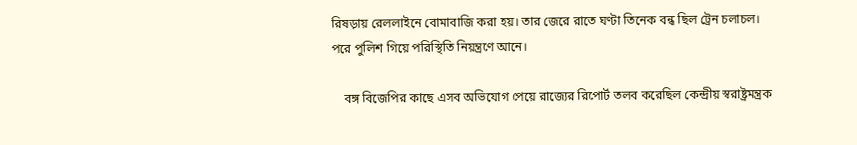রিষড়ায় রেললাইনে বোমাবাজি করা হয়। তার জেরে রাতে ঘণ্টা তিনেক বন্ধ ছিল ট্রেন চলাচল। পরে পুলিশ গিয়ে পরিস্থিতি নিয়ন্ত্রণে আনে।

    বঙ্গ বিজেপির কাছে এসব অভিযোগ পেয়ে রাজ্যের রিপোর্ট তলব করেছিল কেন্দ্রীয় স্বরাষ্ট্রমন্ত্রক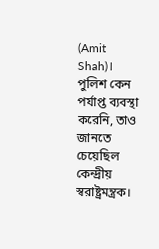(Amit Shah)। পুলিশ কেন পর্যাপ্ত ব্যবস্থা করেনি, তাও জানতে চেয়েছিল কেন্দ্রীয় স্বরাষ্ট্রমন্ত্রক।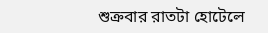শুক্রবার রাতটা হোটেলে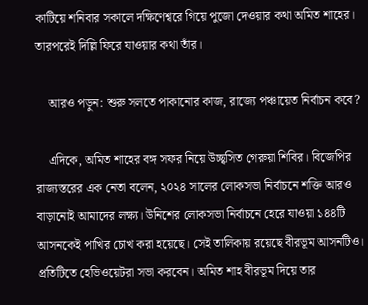কাটিয়ে শনিবার সকালে দক্ষিণেশ্বরে গিয়ে পুজো দেওয়ার কথা অমিত শাহের। তারপরেই দিল্লি ফিরে যাওয়ার কথা তাঁর।

    আরও পড়ুন: শুরু সলতে পাকানোর কাজ, রাজ্যে পঞ্চায়েত নির্বাচন কবে?

    এদিকে, অমিত শাহের বঙ্গ সফর নিয়ে উচ্ছ্বসিত গেরুয়া শিবির। বিজেপির রাজ্যস্তরের এক নেতা বলেন, ২০২৪ সালের লোকসভা নির্বাচনে শক্তি আরও বাড়ানোই আমাদের লক্ষ্য। উনিশের লোকসভা নির্বাচনে হেরে যাওয়া ১৪৪টি আসনকেই পাখির চোখ করা হয়েছে। সেই তালিকায় রয়েছে বীরভূম আসনটিও। প্রতিটিতে হেভিওয়েটরা সভা করবেন। অমিত শাহ বীরভূম দিয়ে তার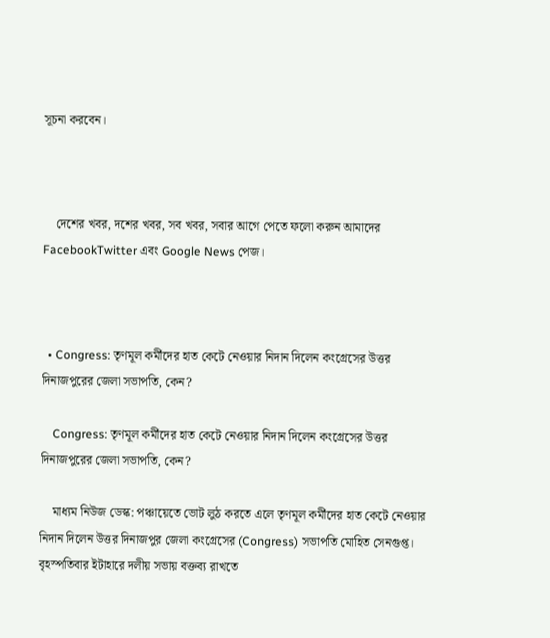সূচনা করবেন।



    দেশের খবর, দশের খবর, সব খবর, সবার আগে পেতে ফলো করুন আমাদের FacebookTwitter এবং Google News পেজ।



  • Congress: তৃণমূল কর্মীদের হাত কেটে নেওয়ার নিদান দিলেন কংগ্রেসের উত্তর দিনাজপুরের জেলা সভাপতি, কেন?

    Congress: তৃণমূল কর্মীদের হাত কেটে নেওয়ার নিদান দিলেন কংগ্রেসের উত্তর দিনাজপুরের জেলা সভাপতি, কেন?

    মাধ্যম নিউজ ডেস্ক: পঞ্চায়েতে ভোট লুঠ করতে এলে তৃণমূল কর্মীদের হাত কেটে নেওয়ার নিদান দিলেন উত্তর দিনাজপুর জেলা কংগ্রেসের (Congress) সভাপতি মোহিত সেনগুপ্ত। বৃহস্পতিবার ইটাহারে দলীয় সভায় বক্তব্য রাখতে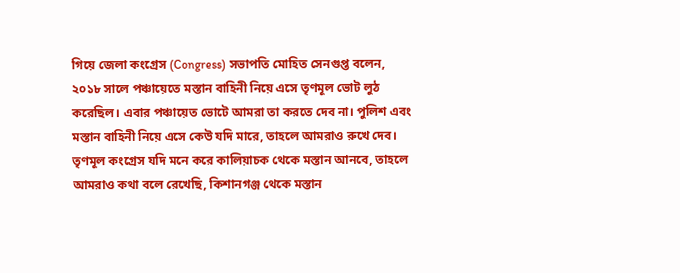গিয়ে জেলা কংগ্রেস (Congress) সভাপতি মোহিত সেনগুপ্ত বলেন, ২০১৮ সালে পঞ্চায়েতে মস্তান বাহিনী নিয়ে এসে তৃণমূল ভোট লুঠ করেছিল। এবার পঞ্চায়েত ভোটে আমরা তা করতে দেব না। পুলিশ এবং মস্তান বাহিনী নিয়ে এসে কেউ যদি মারে, তাহলে আমরাও রুখে দেব। তৃণমূল কংগ্রেস যদি মনে করে কালিয়াচক থেকে মস্তান আনবে, তাহলে আমরাও কথা বলে রেখেছি, কিশানগঞ্জ থেকে মস্তান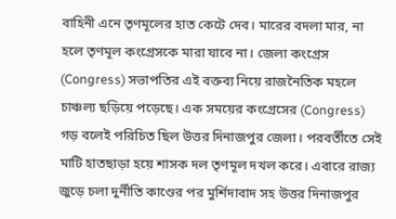বাহিনী এনে তৃণমূলের হাত কেটে দেব। মারের বদলা মার, না হলে তৃণমূল কংগ্রেসকে মারা যাবে না। জেলা কংগ্রেস (Congress) সভাপতির এই বক্তব্য নিয়ে রাজনৈতিক মহলে চাঞ্চল্য ছড়িয়ে পড়েছে। এক সময়ের কংগ্রেসের (Congress) গড় বলেই পরিচিত ছিল উত্তর দিনাজপুর জেলা। পরবর্তীতে সেই মাটি হাতছাড়া হয়ে শাসক দল তৃণমূল দখল করে। এবারে রাজ্য জুড়ে চলা দুর্নীতি কাণ্ডের পর মুর্শিদাবাদ সহ উত্তর দিনাজপুর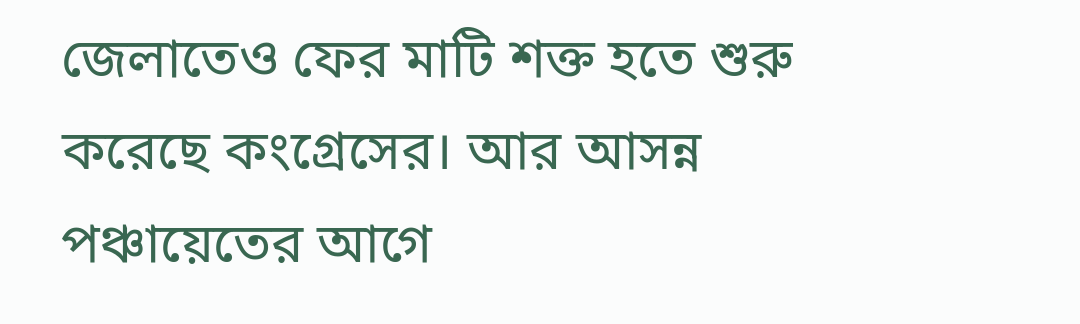জেলাতেও ফের মাটি শক্ত হতে শুরু করেছে কংগ্রেসের। আর আসন্ন পঞ্চায়েতের আগে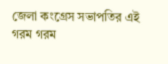জেলা কংগ্রেস সভাপতির এই গরম গরম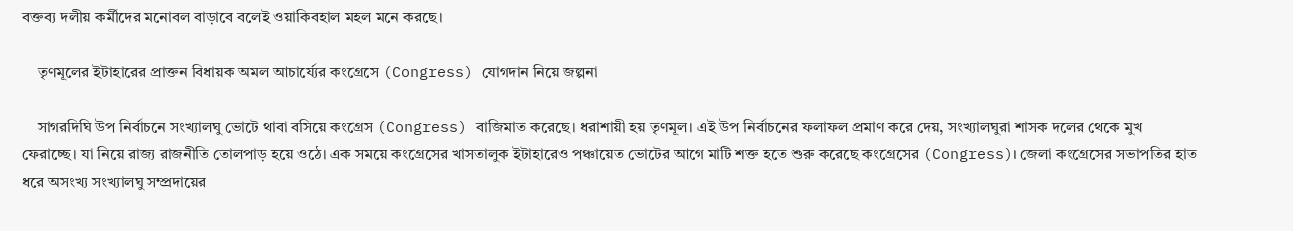বক্তব্য দলীয় কর্মীদের মনোবল বাড়াবে বলেই ওয়াকিবহাল মহল মনে করছে।

    তৃণমূলের ইটাহারের প্রাক্তন বিধায়ক অমল আচার্য্যের কংগ্রেসে (Congress) যোগদান নিয়ে জল্পনা

    সাগরদিঘি উপ নির্বাচনে সংখ্যালঘু ভোটে থাবা বসিয়ে কংগ্রেস (Congress) বাজিমাত করেছে। ধরাশায়ী হয় তৃণমূল। এই উপ নির্বাচনের ফলাফল প্রমাণ করে দেয়, সংখ্যালঘুরা শাসক দলের থেকে মুখ ফেরাচ্ছে। যা নিয়ে রাজ্য রাজনীতি তোলপাড় হয়ে ওঠে। এক সময়ে কংগ্রেসের খাসতালুক ইটাহারেও পঞ্চায়েত ভোটের আগে মাটি শক্ত হতে শুরু করেছে কংগ্রেসের (Congress)। জেলা কংগ্রেসের সভাপতির হাত ধরে অসংখ্য সংখ্যালঘু সম্প্রদায়ের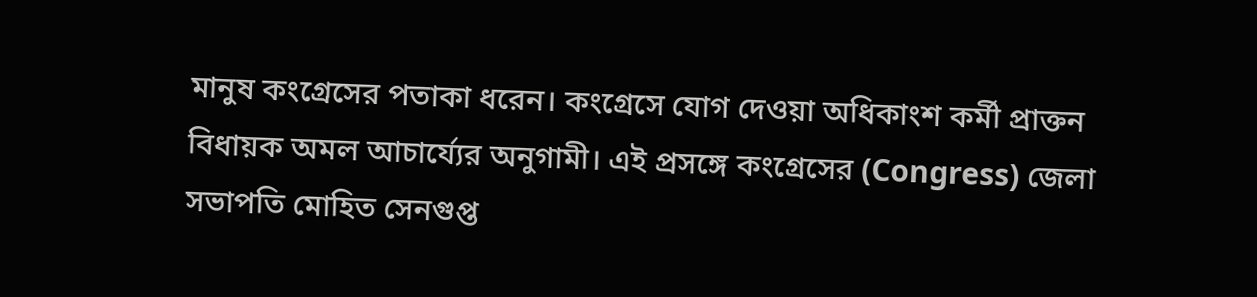মানুষ কংগ্রেসের পতাকা ধরেন। কংগ্রেসে যোগ দেওয়া অধিকাংশ কর্মী প্রাক্তন বিধায়ক অমল আচার্য্যের অনুগামী। এই প্রসঙ্গে কংগ্রেসের (Congress) জেলা সভাপতি মোহিত সেনগুপ্ত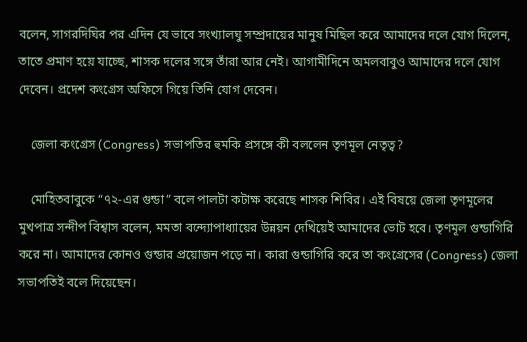বলেন, সাগরদিঘির পর এদিন যে ভাবে সংখ্যালঘু সম্প্রদায়ের মানুষ মিছিল করে আমাদের দলে যোগ দিলেন, তাতে প্রমাণ হয়ে যাচ্ছে, শাসক দলের সঙ্গে তাঁরা আর নেই। আগামীদিনে অমলবাবুও আমাদের দলে যোগ দেবেন। প্রদেশ কংগ্রেস অফিসে গিয়ে তিনি যোগ দেবেন।

    জেলা কংগ্রেস (Congress) সভাপতির হুমকি প্রসঙ্গে কী বললেন তৃণমূল নেতৃত্ব?

    মোহিতবাবুকে “৭২-এর গুন্ডা” বলে পালটা কটাক্ষ করেছে শাসক শিবির। এই বিষয়ে জেলা তৃণমূলের মুখপাত্র সন্দীপ বিশ্বাস বলেন, মমতা বন্দ্যোপাধ্যায়ের উন্নয়ন দেখিয়েই আমাদের ভোট হবে। তৃণমূল গুন্ডাগিরি করে না। আমাদের কোনও গুন্ডার প্রয়োজন পড়ে না। কারা গুন্ডাগিরি করে তা কংগ্রেসের (Congress) জেলা সভাপতিই বলে দিয়েছেন।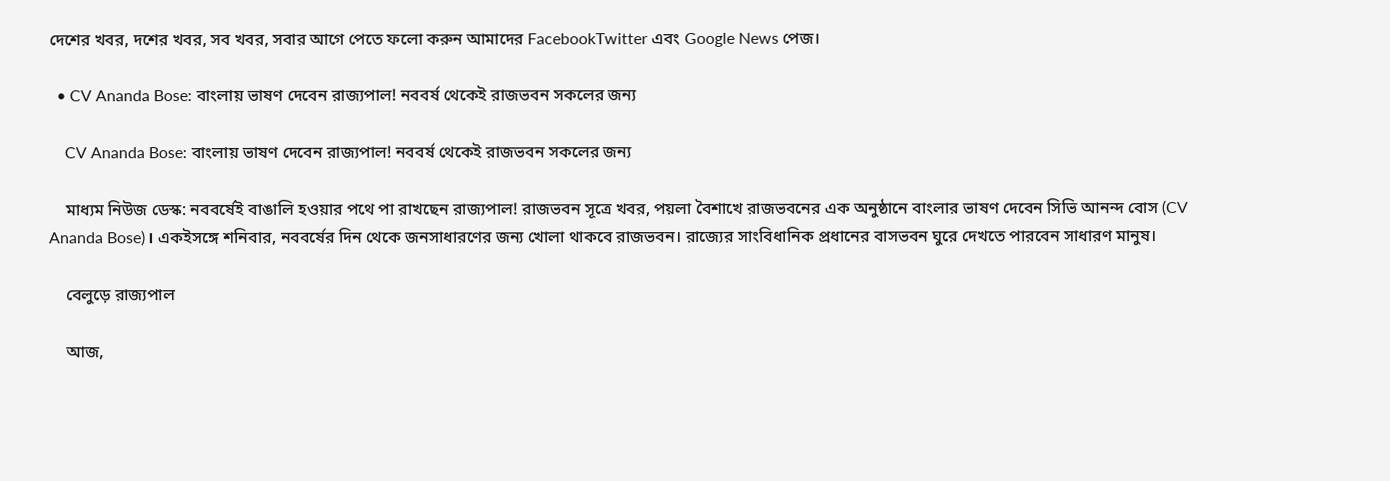দেশের খবর, দশের খবর, সব খবর, সবার আগে পেতে ফলো করুন আমাদের FacebookTwitter এবং Google News পেজ।

  • CV Ananda Bose: বাংলায় ভাষণ দেবেন রাজ্যপাল! নববর্ষ থেকেই রাজভবন সকলের জন্য

    CV Ananda Bose: বাংলায় ভাষণ দেবেন রাজ্যপাল! নববর্ষ থেকেই রাজভবন সকলের জন্য

    মাধ্যম নিউজ ডেস্ক: নববর্ষেই বাঙালি হওয়ার পথে পা রাখছেন রাজ্যপাল! রাজভবন সূত্রে খবর, পয়লা বৈশাখে রাজভবনের এক অনুষ্ঠানে বাংলার ভাষণ দেবেন সিভি আনন্দ বোস (CV Ananda Bose)। একইসঙ্গে শনিবার, নববর্ষের দিন থেকে জনসাধারণের জন্য খোলা থাকবে রাজভবন। রাজ্যের সাংবিধানিক প্রধানের বাসভবন ঘুরে দেখতে পারবেন সাধারণ মানুষ।

    বেলুড়ে রাজ্যপাল

    আজ,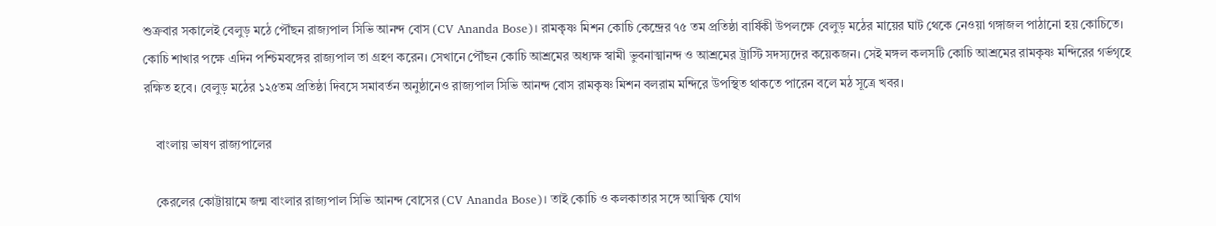শুক্রবার সকালেই বেলুড় মঠে পৌঁছন রাজ্যপাল সিভি আনন্দ বোস (CV Ananda Bose)। রামকৃষ্ণ মিশন কোচি কেন্দ্রের ৭৫ তম প্রতিষ্ঠা বার্ষিকী উপলক্ষে বেলুড় মঠের মায়ের ঘাট থেকে নেওয়া গঙ্গাজল পাঠানো হয় কোচিতে। কোচি শাখার পক্ষে এদিন পশ্চিমবঙ্গের রাজ্যপাল তা গ্রহণ করেন। সেখানে পৌঁছন কোচি আশ্রমের অধ্যক্ষ স্বামী ভুবনাত্মানন্দ ও আশ্রমের ট্রাস্টি সদস্যদের কয়েকজন। সেই মঙ্গল কলসটি কোচি আশ্রমের রামকৃষ্ণ মন্দিরের গর্ভগৃহে রক্ষিত হবে। বেলুড় মঠের ১২৫তম প্রতিষ্ঠা দিবসে সমাবর্তন অনুষ্ঠানেও রাজ্যপাল সিভি আনন্দ বোস রামকৃষ্ণ মিশন বলরাম মন্দিরে উপস্থিত থাকতে পারেন বলে মঠ সূত্রে খবর।

    বাংলায় ভাষণ রাজ্যপালের

    কেরলের কোট্টায়ামে জন্ম বাংলার রাজ্যপাল সিভি আনন্দ বোসের (CV Ananda Bose)। তাই কোচি ও কলকাতার সঙ্গে আত্মিক যোগ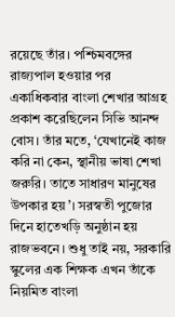রয়েছে তাঁর। পশ্চিমবঙ্গের রাজ্যপাল হওয়ার পর একাধিকবার বাংলা শেখার আগ্রহ প্রকাশ করেছিলেন সিভি আনন্দ বোস। তাঁর মতে, ‘যেখানেই কাজ করি না কেন, স্থানীয় ভাষা শেখা জরুরি। তাতে সাধারণ মানুষের উপকার হয়’। সরস্বতী পুজোর দিনে হাতেখড়ি অনুষ্ঠান হয় রাজভবনে। শুধু তাই নয়, সরকারি স্কুলের এক শিক্ষক এখন তাঁকে নিয়মিত বাংলা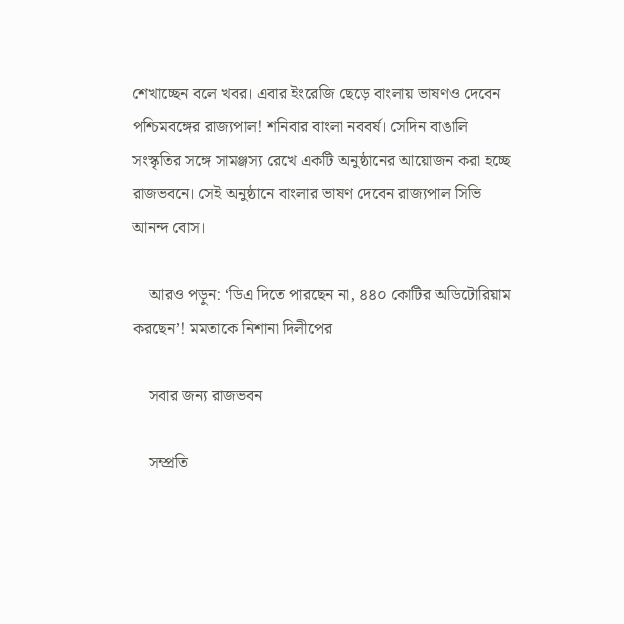শেখাচ্ছেন বলে খবর। এবার ইংরেজি ছেড়ে বাংলায় ভাষণও দেবেন পশ্চিমবঙ্গের রাজ্যপাল! শনিবার বাংলা নববর্ষ। সেদিন বাঙালি সংস্কৃতির সঙ্গে সামঞ্জস্য রেখে একটি অনুষ্ঠানের আয়োজন করা হচ্ছে রাজভবনে। সেই অনুষ্ঠানে বাংলার ভাষণ দেবেন রাজ্যপাল সিভি আনন্দ বোস।

    আরও পড়ুন: ‘ডিএ দিতে পারছেন না, ৪৪০ কোটির অডিটোরিয়াম করছেন’! মমতাকে নিশানা দিলীপের

    সবার জন্য রাজভবন

    সম্প্রতি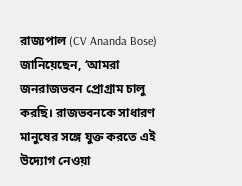রাজ্যপাল (CV Ananda Bose) জানিয়েছেন, ‘আমরা জনরাজভবন প্রোগ্রাম চালু করছি। রাজভবনকে সাধারণ মানুষের সঙ্গে যুক্ত করতে এই উদ্যোগ নেওয়া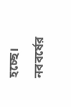হচ্ছে। নববর্ষের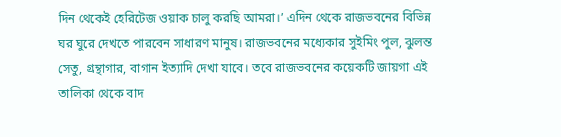দিন থেকেই হেরিটেজ ওয়াক চালু করছি আমরা।’ এদিন থেকে রাজভবনের বিভিন্ন ঘর ঘুরে দেখতে পারবেন সাধারণ মানুষ। রাজভবনের মধ্যেকার সুইমিং পুল, ঝুলন্ত সেতু, গ্রন্থাগার, বাগান ইত্যাদি দেখা যাবে। তবে রাজভবনের কয়েকটি জায়গা এই তালিকা থেকে বাদ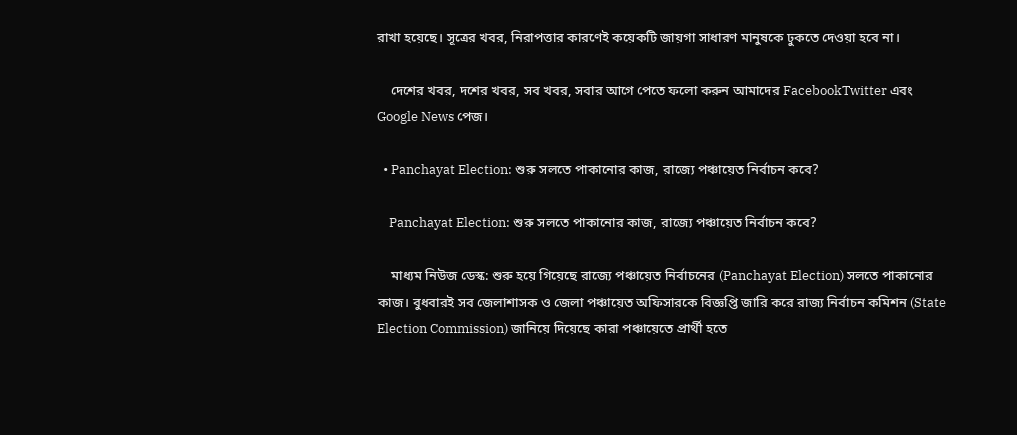রাখা হয়েছে। সূত্রের খবর, নিরাপত্তার কারণেই কয়েকটি জায়গা সাধারণ মানুষকে ঢুকতে দেওয়া হবে না।

    দেশের খবর, দশের খবর, সব খবর, সবার আগে পেতে ফলো করুন আমাদের FacebookTwitter এবং Google News পেজ।

  • Panchayat Election: শুরু সলতে পাকানোর কাজ, রাজ্যে পঞ্চায়েত নির্বাচন কবে?

    Panchayat Election: শুরু সলতে পাকানোর কাজ, রাজ্যে পঞ্চায়েত নির্বাচন কবে?

    মাধ্যম নিউজ ডেস্ক: শুরু হয়ে গিয়েছে রাজ্যে পঞ্চায়েত নির্বাচনের (Panchayat Election) সলতে পাকানোর কাজ। বুধবারই সব জেলাশাসক ও জেলা পঞ্চায়েত অফিসারকে বিজ্ঞপ্তি জারি করে রাজ্য নির্বাচন কমিশন (State Election Commission) জানিয়ে দিয়েছে কারা পঞ্চায়েতে প্রার্থী হতে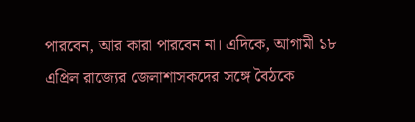পারবেন, আর কারা পারবেন না। এদিকে, আগামী ১৮ এপ্রিল রাজ্যের জেলাশাসকদের সঙ্গে বৈঠকে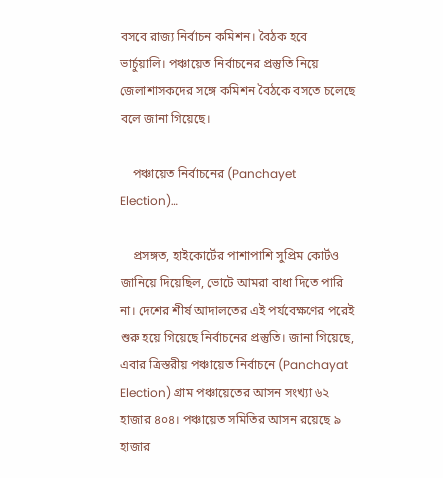বসবে রাজ্য নির্বাচন কমিশন। বৈঠক হবে ভার্চুয়ালি। পঞ্চায়েত নির্বাচনের প্রস্তুতি নিয়ে জেলাশাসকদের সঙ্গে কমিশন বৈঠকে বসতে চলেছে বলে জানা গিয়েছে।

    পঞ্চায়েত নির্বাচনের (Panchayet Election)…

    প্রসঙ্গত, হাইকোর্টের পাশাপাশি সুপ্রিম কোর্টও জানিয়ে দিয়েছিল, ভোটে আমরা বাধা দিতে পারি না। দেশের শীর্ষ আদালতের এই পর্যবেক্ষণের পরেই শুরু হয়ে গিয়েছে নির্বাচনের প্রস্তুতি। জানা গিয়েছে, এবার ত্রিস্তরীয় পঞ্চায়েত নির্বাচনে (Panchayat Election) গ্রাম পঞ্চায়েতের আসন সংখ্যা ৬২ হাজার ৪০৪। পঞ্চায়েত সমিতির আসন রয়েছে ৯ হাজার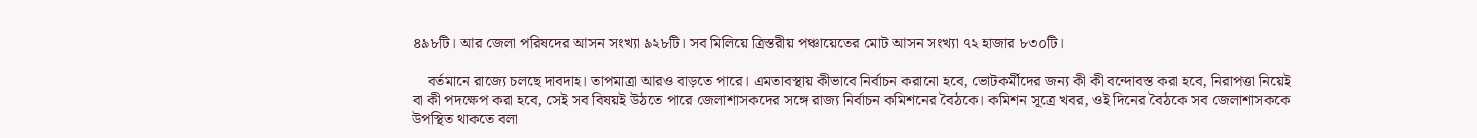৪৯৮টি। আর জেলা পরিষদের আসন সংখ্যা ৯২৮টি। সব মিলিয়ে ত্রিস্তরীয় পঞ্চায়েতের মোট আসন সংখ্যা ৭২ হাজার ৮৩০টি।

    বর্তমানে রাজ্যে চলছে দাবদাহ। তাপমাত্রা আরও বাড়তে পারে। এমতাবস্থায় কীভাবে নির্বাচন করানো হবে, ভোটকর্মীদের জন্য কী কী বন্দোবস্ত করা হবে, নিরাপত্তা নিয়েই বা কী পদক্ষেপ করা হবে, সেই সব বিষয়ই উঠতে পারে জেলাশাসকদের সঙ্গে রাজ্য নির্বাচন কমিশনের বৈঠকে। কমিশন সূত্রে খবর, ওই দিনের বৈঠকে সব জেলাশাসককে উপস্থিত থাকতে বলা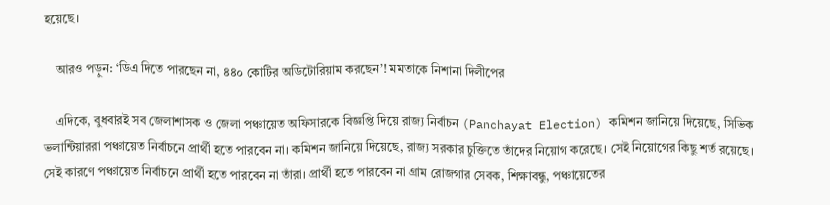হয়েছে।

    আরও পড়ুন: ‘ডিএ দিতে পারছেন না, ৪৪০ কোটির অডিটোরিয়াম করছেন’! মমতাকে নিশানা দিলীপের

    এদিকে, বুধবারই সব জেলাশাসক ও জেলা পঞ্চায়েত অফিসারকে বিজ্ঞপ্তি দিয়ে রাজ্য নির্বাচন (Panchayat Election) কমিশন জানিয়ে দিয়েছে, সিভিক ভলান্টিয়াররা পঞ্চায়েত নির্বাচনে প্রার্থী হতে পারবেন না। কমিশন জানিয়ে দিয়েছে, রাজ্য সরকার চুক্তিতে তাঁদের নিয়োগ করেছে। সেই নিয়োগের কিছু শর্ত রয়েছে। সেই কারণে পঞ্চায়েত নির্বাচনে প্রার্থী হতে পারবেন না তাঁরা। প্রার্থী হতে পারবেন না গ্রাম রোজগার সেবক, শিক্ষাবন্ধু, পঞ্চায়েতের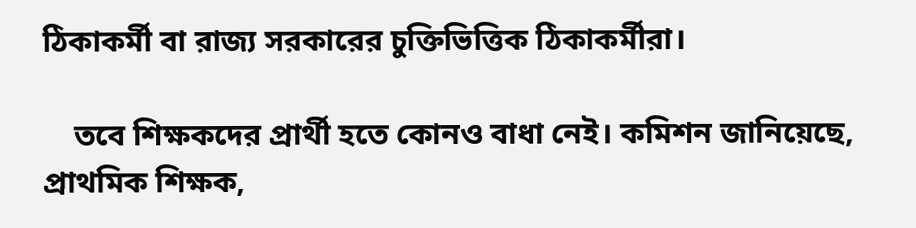ঠিকাকর্মী বা রাজ্য সরকারের চুক্তিভিত্তিক ঠিকাকর্মীরা।

    তবে শিক্ষকদের প্রার্থী হতে কোনও বাধা নেই। কমিশন জানিয়েছে, প্রাথমিক শিক্ষক,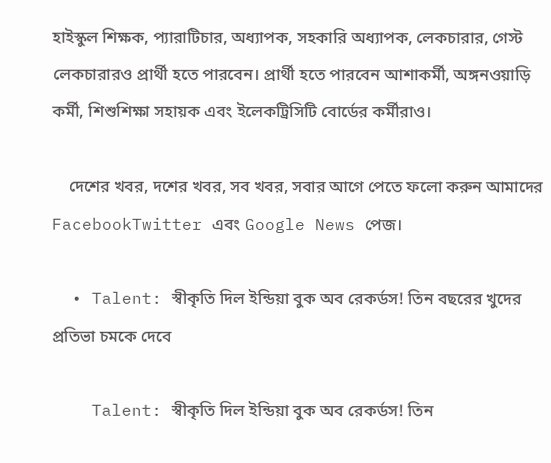হাইস্কুল শিক্ষক, প্যারাটিচার, অধ্যাপক, সহকারি অধ্যাপক, লেকচারার, গেস্ট লেকচারারও প্রার্থী হতে পারবেন। প্রার্থী হতে পারবেন আশাকর্মী, অঙ্গনওয়াড়ি কর্মী, শিশুশিক্ষা সহায়ক এবং ইলেকট্রিসিটি বোর্ডের কর্মীরাও।

    দেশের খবর, দশের খবর, সব খবর, সবার আগে পেতে ফলো করুন আমাদের FacebookTwitter এবং Google News পেজ।

  • Talent: স্বীকৃতি দিল ইন্ডিয়া বুক অব রেকর্ডস! তিন বছরের খুদের প্রতিভা চমকে দেবে

    Talent: স্বীকৃতি দিল ইন্ডিয়া বুক অব রেকর্ডস! তিন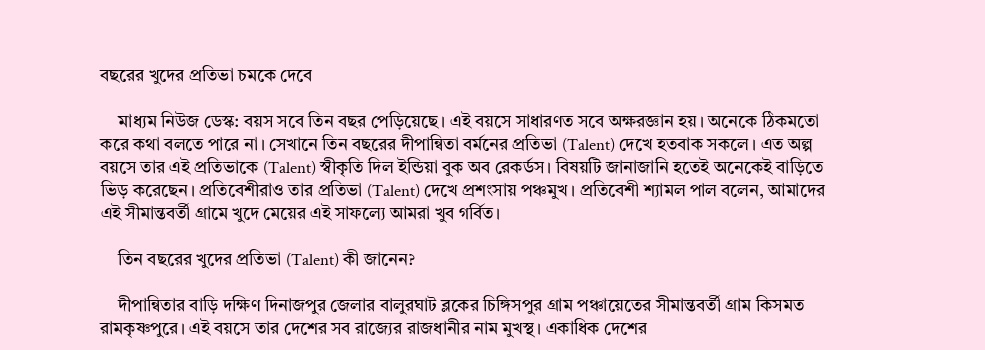বছরের খুদের প্রতিভা চমকে দেবে

    মাধ্যম নিউজ ডেস্ক: বয়স সবে তিন বছর পেড়িয়েছে। এই বয়সে সাধারণত সবে অক্ষরজ্ঞান হয়। অনেকে ঠিকমতো করে কথা বলতে পারে না। সেখানে তিন বছরের দীপান্বিতা বর্মনের প্রতিভা (Talent) দেখে হতবাক সকলে। এত অল্প বয়সে তার এই প্রতিভাকে (Talent) স্বীকৃতি দিল ইন্ডিয়া বুক অব রেকর্ডস। বিষয়টি জানাজানি হতেই অনেকেই বাড়িতে ভিড় করেছেন। প্রতিবেশীরাও তার প্রতিভা (Talent) দেখে প্রশংসায় পঞ্চমুখ। প্রতিবেশী শ্যামল পাল বলেন, আমাদের এই সীমান্তবর্তী গ্রামে খুদে মেয়ের এই সাফল্যে আমরা খুব গর্বিত।

    তিন বছরের খুদের প্রতিভা (Talent) কী জানেন?

    দীপান্বিতার বাড়ি দক্ষিণ দিনাজপুর জেলার বালুরঘাট ব্লকের চিঙ্গিসপুর গ্রাম পঞ্চায়েতের সীমান্তবর্তী গ্রাম কিসমত রামকৃষ্ণপুরে। এই বয়সে তার দেশের সব রাজ্যের রাজধানীর নাম মুখস্থ। একাধিক দেশের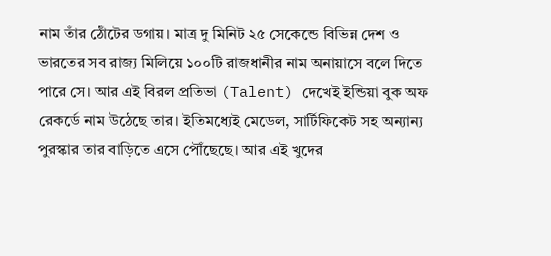নাম তাঁর ঠোঁটের ডগায়। মাত্র দু মিনিট ২৫ সেকেন্ডে বিভিন্ন দেশ ও ভারতের সব রাজ্য মিলিয়ে ১০০টি রাজধানীর নাম অনায়াসে বলে দিতে পারে সে। আর এই বিরল প্রতিভা (Talent) দেখেই ইন্ডিয়া বুক অফ রেকর্ডে নাম উঠেছে তার। ইতিমধ্যেই মেডেল, সার্টিফিকেট সহ অন্যান্য পুরস্কার তার বাড়িতে এসে পৌঁছেছে। আর এই খুদের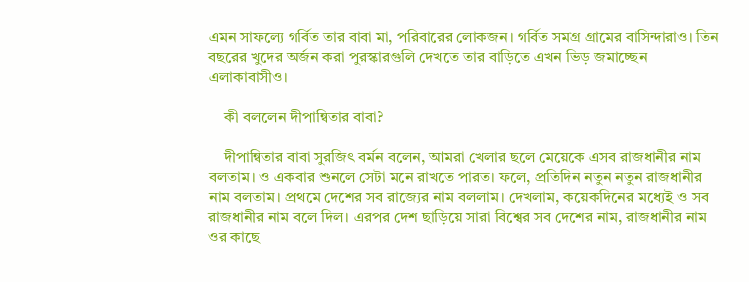এমন সাফল্যে গর্বিত তার বাবা মা, পরিবারের লোকজন। গর্বিত সমগ্র গ্রামের বাসিন্দারাও। তিন বছরের খুদের অর্জন করা পুরস্কারগুলি দেখতে তার বাড়িতে এখন ভিড় জমাচ্ছেন এলাকাবাসীও।

    কী বললেন দীপান্বিতার বাবা?

    দীপান্বিতার বাবা সুরজিৎ বর্মন বলেন, আমরা খেলার ছলে মেয়েকে এসব রাজধানীর নাম বলতাম। ও একবার শুনলে সেটা মনে রাখতে পারত। ফলে, প্রতিদিন নতুন নতুন রাজধানীর নাম বলতাম। প্রথমে দেশের সব রাজ্যের নাম বললাম। দেখলাম, কয়েকদিনের মধ্যেই ও সব রাজধানীর নাম বলে দিল। এরপর দেশ ছাড়িয়ে সারা বিশ্বের সব দেশের নাম, রাজধানীর নাম ওর কাছে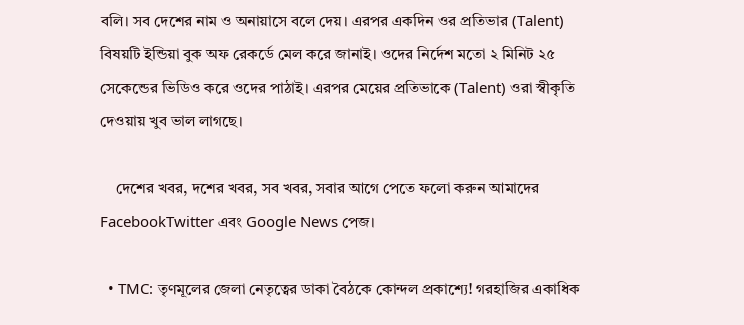বলি। সব দেশের নাম ও অনায়াসে বলে দেয়। এরপর একদিন ওর প্রতিভার (Talent) বিষয়টি ইন্ডিয়া বুক অফ রেকর্ডে মেল করে জানাই। ওদের নির্দেশ মতো ২ মিনিট ২৫ সেকেন্ডের ভিডিও করে ওদের পাঠাই। এরপর মেয়ের প্রতিভাকে (Talent) ওরা স্বীকৃতি দেওয়ায় খুব ভাল লাগছে।

    দেশের খবর, দশের খবর, সব খবর, সবার আগে পেতে ফলো করুন আমাদের FacebookTwitter এবং Google News পেজ।

  • TMC: তৃণমূলের জেলা নেতৃত্বের ডাকা বৈঠকে কোন্দল প্রকাশ্যে! গরহাজির একাধিক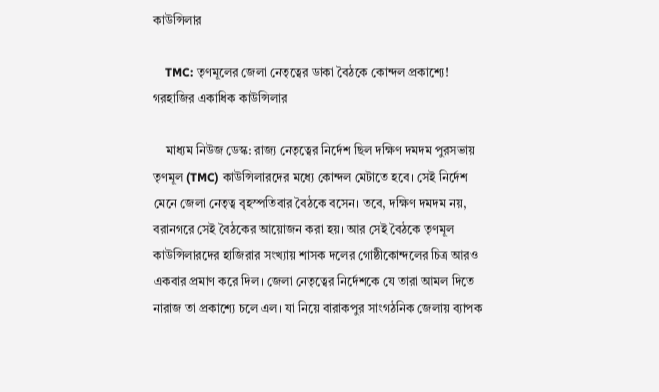কাউন্সিলার

    TMC: তৃণমূলের জেলা নেতৃত্বের ডাকা বৈঠকে কোন্দল প্রকাশ্যে! গরহাজির একাধিক কাউন্সিলার

    মাধ্যম নিউজ ডেস্ক: রাজ্য নেতৃত্বের নির্দেশ ছিল দক্ষিণ দমদম পুরসভায় তৃণমূল (TMC) কাউন্সিলারদের মধ্যে কোন্দল মেটাতে হবে। সেই নির্দেশ মেনে জেলা নেতৃত্ব বৃহস্পতিবার বৈঠকে বসেন। তবে, দক্ষিণ দমদম নয়, বরানগরে সেই বৈঠকের আয়োজন করা হয়। আর সেই বৈঠকে তৃণমূল কাউন্সিলারদের হাজিরার সংখ্যায় শাসক দলের গোষ্ঠীকোন্দলের চিত্র আরও একবার প্রমাণ করে দিল। জেলা নেতৃত্বের নির্দেশকে যে তারা আমল দিতে নারাজ তা প্রকাশ্যে চলে এল। যা নিয়ে বারাকপুর সাংগঠনিক জেলায় ব্যাপক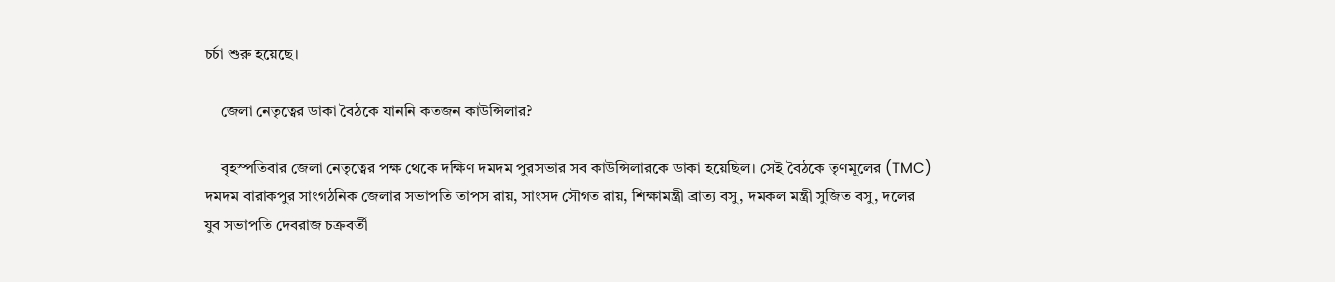চর্চা শুরু হয়েছে।

    জেলা নেতৃত্বের ডাকা বৈঠকে যাননি কতজন কাউন্সিলার?

    বৃহস্পতিবার জেলা নেতৃত্বের পক্ষ থেকে দক্ষিণ দমদম পুরসভার সব কাউন্সিলারকে ডাকা হয়েছিল। সেই বৈঠকে তৃণমূলের (TMC) দমদম বারাকপুর সাংগঠনিক জেলার সভাপতি তাপস রায়, সাংসদ সৌগত রায়, শিক্ষামন্ত্রী ব্রাত্য বসু, দমকল মন্ত্রী সুজিত বসু, দলের যুব সভাপতি দেবরাজ চক্রবর্তী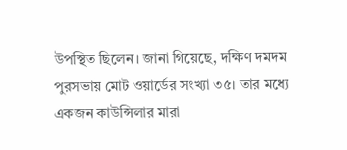উপস্থিত ছিলেন। জানা গিয়েছে, দক্ষিণ দমদম পুরসভায় মোট ওয়ার্ডের সংখ্যা ৩৫। তার মধ্যে একজন কাউন্সিলার মারা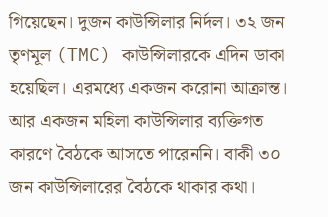গিয়েছেন। দুজন কাউন্সিলার নির্দল। ৩২ জন তৃণমূল (TMC) কাউন্সিলারকে এদিন ডাকা হয়েছিল। এরমধ্যে একজন করোনা আক্রান্ত। আর একজন মহিলা কাউন্সিলার ব্যক্তিগত কারণে বৈঠকে আসতে পারেননি। বাকী ৩০ জন কাউন্সিলারের বৈঠকে থাকার কথা।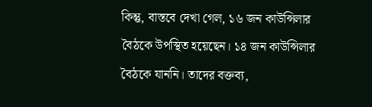কিন্তু, বাস্তবে দেখা গেল, ১৬ জন কাউন্সিলার বৈঠকে উপস্থিত হয়েছেন। ১৪ জন কাউন্সিলার বৈঠকে যাননি। তাদের বক্তব্য,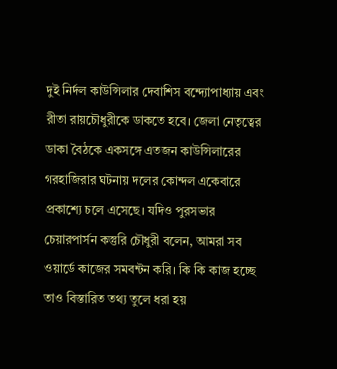দুই নির্দল কাউন্সিলার দেবাশিস বন্দ্যোপাধ্যায় এবং রীতা রায়চৌধুরীকে ডাকতে হবে। জেলা নেতৃত্বের ডাকা বৈঠকে একসঙ্গে এতজন কাউন্সিলারের গরহাজিরার ঘটনায় দলের কোন্দল একেবারে প্রকাশ্যে চলে এসেছে। যদিও পুরসভার চেয়ারপার্সন কস্তুরি চৌধুরী বলেন, আমরা সব ওয়ার্ডে কাজের সমবন্টন করি। কি কি কাজ হচ্ছে তাও বিস্তারিত তথ্য তুলে ধরা হয়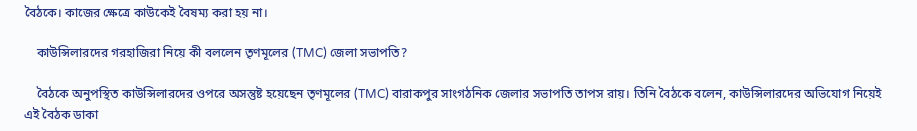বৈঠকে। কাজের ক্ষেত্রে কাউকেই বৈষম্য করা হয় না।

    কাউন্সিলারদের গরহাজিরা নিয়ে কী বললেন তৃণমূলের (TMC) জেলা সভাপতি?

    বৈঠকে অনুপস্থিত কাউন্সিলারদের ওপরে অসন্তুষ্ট হয়েছেন তৃণমূলের (TMC) বারাকপুর সাংগঠনিক জেলার সভাপতি তাপস রায়। তিনি বৈঠকে বলেন, কাউন্সিলারদের অভিযোগ নিয়েই এই বৈঠক ডাকা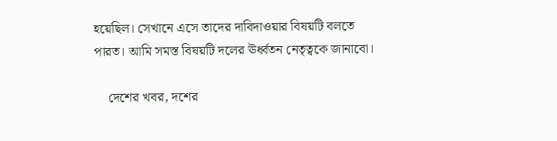হয়েছিল। সেখানে এসে তাদের দাবিদাওয়ার বিষয়টি বলতে পারত। আমি সমস্ত বিষয়টি দলের ঊর্ধ্বতন নেতৃত্বকে জানাবো।

    দেশের খবর, দশের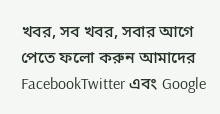খবর, সব খবর, সবার আগে পেতে ফলো করুন আমাদের FacebookTwitter এবং Google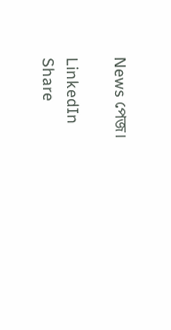News পেজ।

LinkedIn
Share